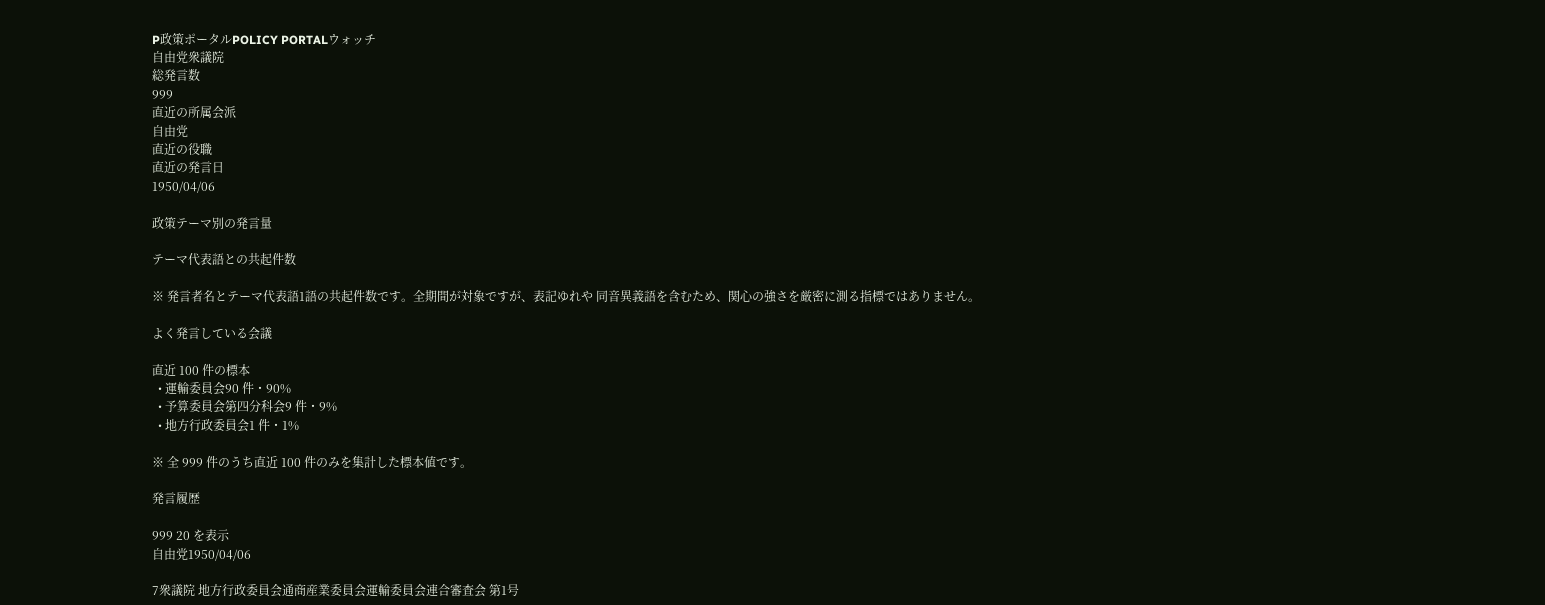P政策ポータルPOLICY PORTALウォッチ
自由党衆議院
総発言数
999
直近の所属会派
自由党
直近の役職
直近の発言日
1950/04/06

政策テーマ別の発言量

テーマ代表語との共起件数

※ 発言者名とテーマ代表語1語の共起件数です。全期間が対象ですが、表記ゆれや 同音異義語を含むため、関心の強さを厳密に測る指標ではありません。

よく発言している会議

直近 100 件の標本
  • 運輸委員会90 件・90%
  • 予算委員会第四分科会9 件・9%
  • 地方行政委員会1 件・1%

※ 全 999 件のうち直近 100 件のみを集計した標本値です。

発言履歴

999 20 を表示
自由党1950/04/06

7衆議院 地方行政委員会通商産業委員会運輸委員会連合審査会 第1号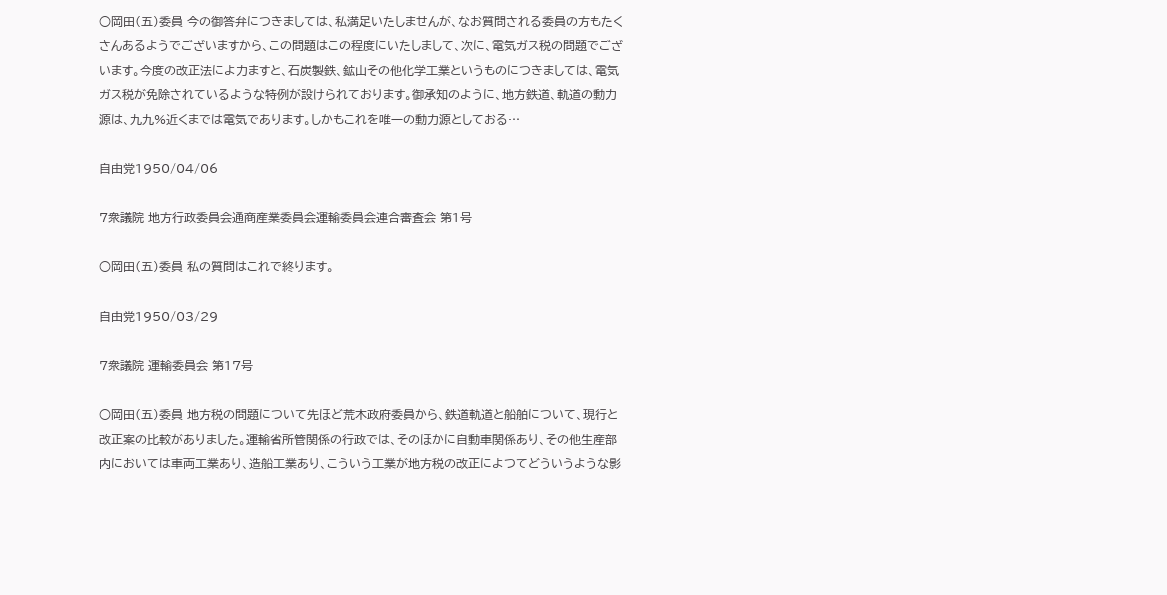○岡田(五)委員 今の御答弁につきましては、私満足いたしませんが、なお質問される委員の方もたくさんあるようでございますから、この問題はこの程度にいたしまして、次に、電気ガス税の問題でございます。今度の改正法によ力ますと、石炭製鉄、鉱山その他化学工業というものにつきましては、電気ガス税が免除されているような特例が設けられております。御承知のように、地方鉄道、軌道の動力源は、九九%近くまでは電気であります。しかもこれを唯一の動力源としておる…

自由党1950/04/06

7衆議院 地方行政委員会通商産業委員会運輸委員会連合審査会 第1号

○岡田(五)委員 私の質問はこれで終ります。

自由党1950/03/29

7衆議院 運輸委員会 第17号

○岡田(五)委員 地方税の問題について先ほど荒木政府委員から、鉄道軌道と船舶について、現行と改正案の比較がありました。運輸省所管関係の行政では、そのほかに自動車関係あり、その他生産部内においては車両工業あり、造船工業あり、こういう工業が地方税の改正によつてどういうような影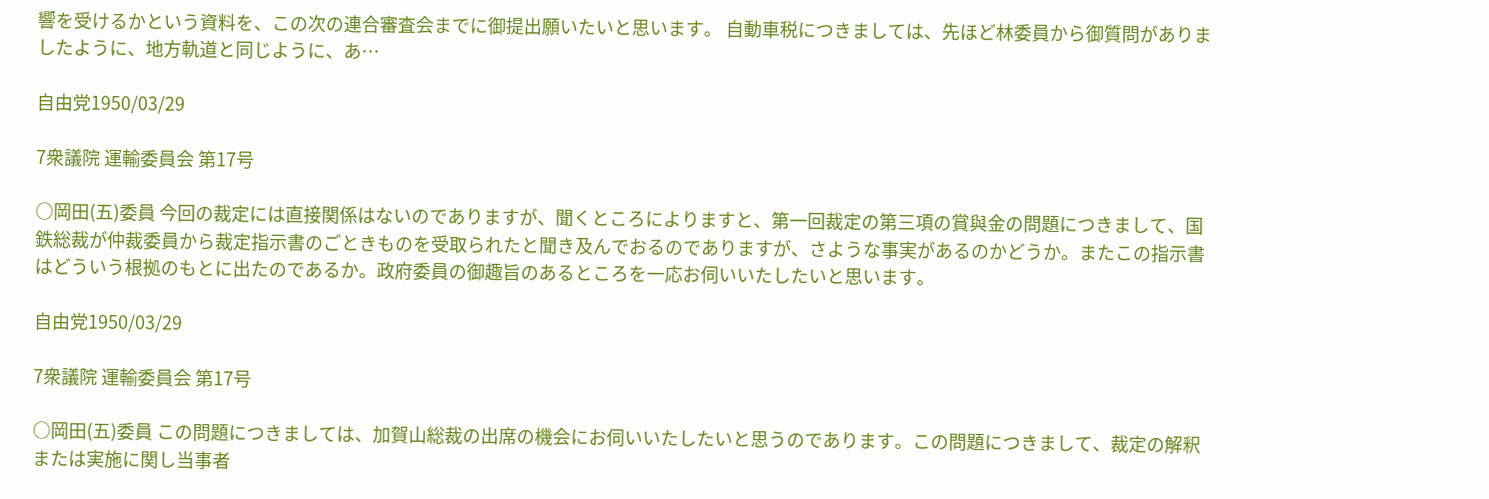響を受けるかという資料を、この次の連合審査会までに御提出願いたいと思います。 自動車税につきましては、先ほど林委員から御質問がありましたように、地方軌道と同じように、あ…

自由党1950/03/29

7衆議院 運輸委員会 第17号

○岡田(五)委員 今回の裁定には直接関係はないのでありますが、聞くところによりますと、第一回裁定の第三項の賞與金の問題につきまして、国鉄総裁が仲裁委員から裁定指示書のごときものを受取られたと聞き及んでおるのでありますが、さような事実があるのかどうか。またこの指示書はどういう根拠のもとに出たのであるか。政府委員の御趣旨のあるところを一応お伺いいたしたいと思います。

自由党1950/03/29

7衆議院 運輸委員会 第17号

○岡田(五)委員 この問題につきましては、加賀山総裁の出席の機会にお伺いいたしたいと思うのであります。この問題につきまして、裁定の解釈または実施に関し当事者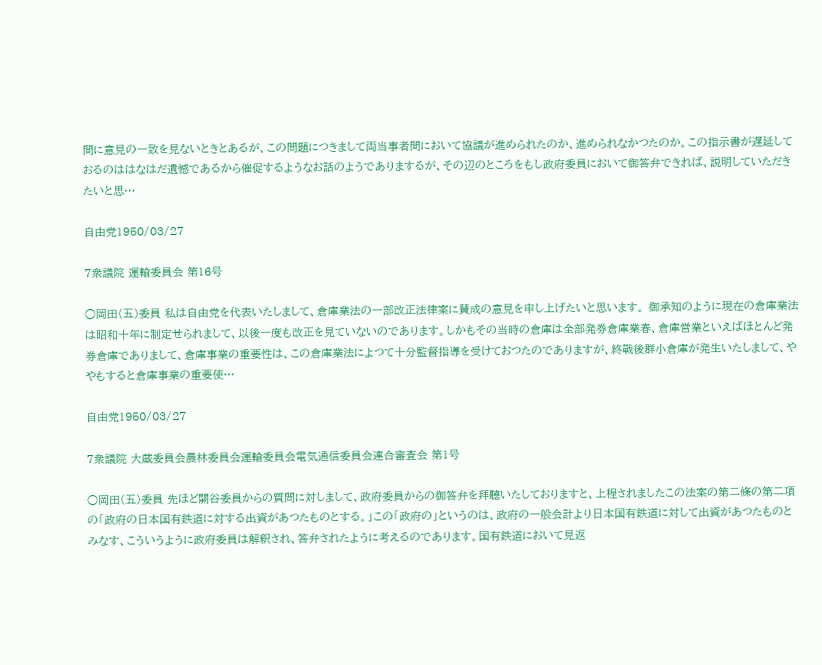間に意見の一致を見ないときとあるが、この問題につきまして両当事者間において協議が進められたのか、進められなかつたのか。この指示書が遅延しておるのははなはだ遺憾であるから催促するようなお話のようでありまするが、その辺のところをもし政府委員において御答弁できれば、説明していただきたいと思…

自由党1950/03/27

7衆議院 運輸委員会 第16号

○岡田(五)委員 私は自由党を代表いたしまして、倉庫業法の一部改正法律案に賛成の意見を申し上げたいと思います。 御承知のように現在の倉庫業法は昭和十年に制定せられまして、以後一度も改正を見ていないのであります。しかもその当時の倉庫は全部発券倉庫業春、倉庫営業といえばほとんど発券倉庫でありまして、倉庫事業の重要性は、この倉庫業法によつて十分監督指導を受けておつたのでありますが、終戰後群小倉庫が発生いたしまして、ややもすると倉庫事業の重要使…

自由党1950/03/27

7衆議院 大蔵委員会農林委員会運輸委員会電気通信委員会連合審査会 第1号

○岡田(五)委員 先ほど關谷委員からの質問に対しまして、政府委員からの御答弁を拜聽いたしておりますと、上程されましたこの法案の第二條の第二項の「政府の日本国有鉄道に対する出資があつたものとする。」この「政府の」というのは、政府の一般会計より日本国有鉄道に対して出資があつたものとみなす、こういうように政府委員は解釈され、答弁されたように考えるのであります。国有鉄道において見返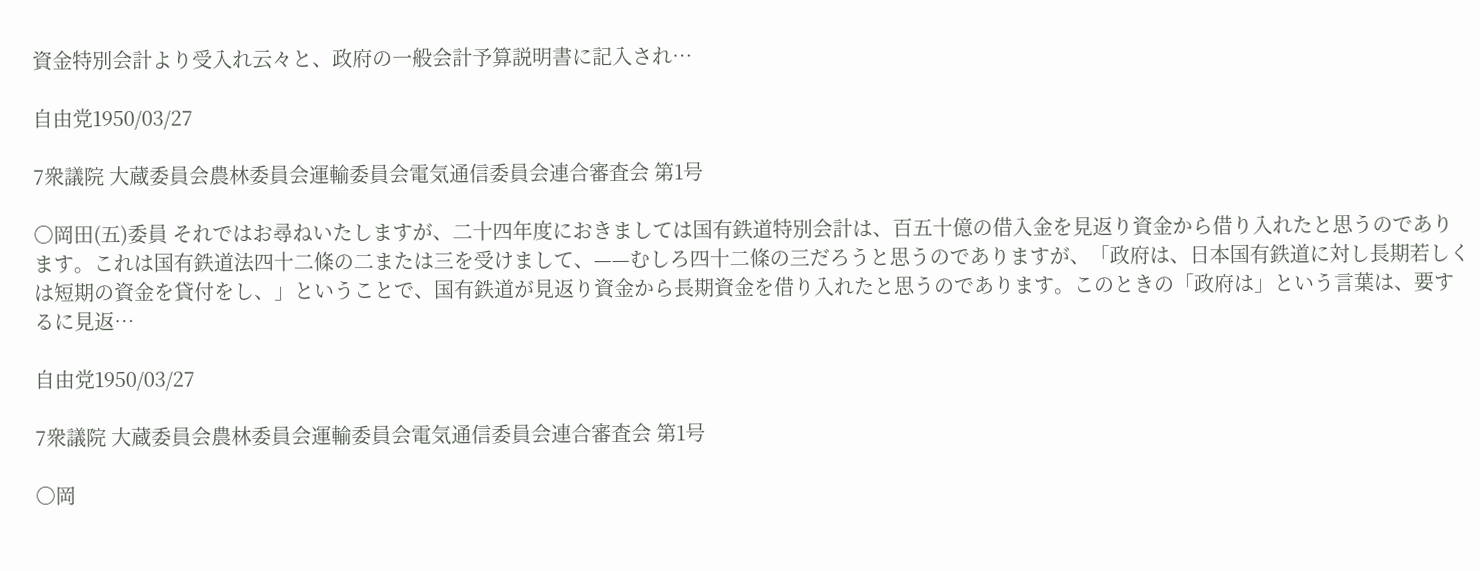資金特別会計より受入れ云々と、政府の一般会計予算説明書に記入され…

自由党1950/03/27

7衆議院 大蔵委員会農林委員会運輸委員会電気通信委員会連合審査会 第1号

○岡田(五)委員 それではお尋ねいたしますが、二十四年度におきましては国有鉄道特別会計は、百五十億の借入金を見返り資金から借り入れたと思うのであります。これは国有鉄道法四十二條の二または三を受けまして、——むしろ四十二條の三だろうと思うのでありますが、「政府は、日本国有鉄道に対し長期若しくは短期の資金を貸付をし、」ということで、国有鉄道が見返り資金から長期資金を借り入れたと思うのであります。このときの「政府は」という言葉は、要するに見返…

自由党1950/03/27

7衆議院 大蔵委員会農林委員会運輸委員会電気通信委員会連合審査会 第1号

○岡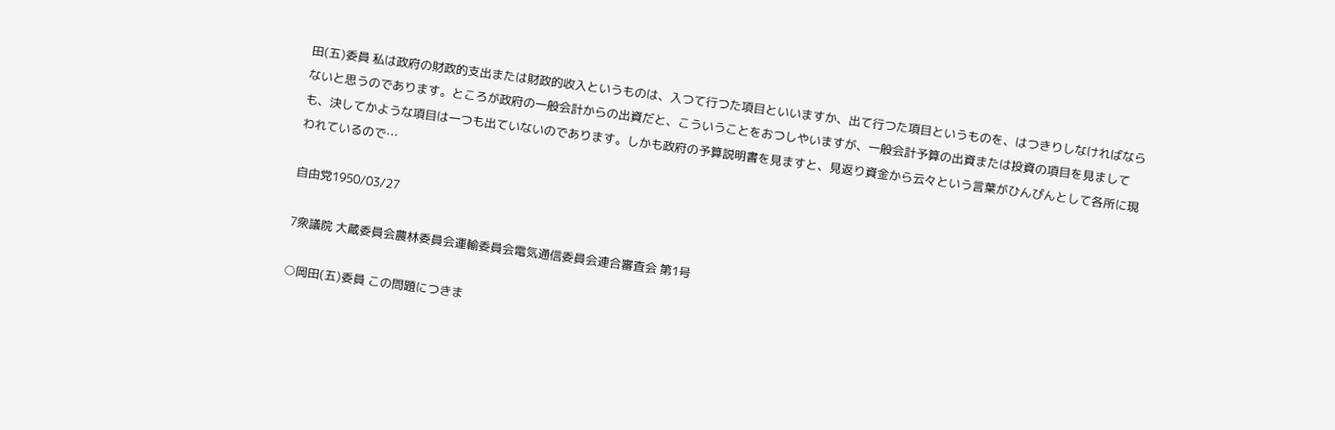田(五)委員 私は政府の財政的支出または財政的收入というものは、入つて行つた項目といいますか、出て行つた項目というものを、はつきりしなければならないと思うのであります。ところが政府の一般会計からの出資だと、こういうことをおつしやいますが、一般会計予算の出資または投資の項目を見ましても、決してかような項目は一つも出ていないのであります。しかも政府の予算説明書を見ますと、見返り資金から云々という言葉がひんぴんとして各所に現われているので…

自由党1950/03/27

7衆議院 大蔵委員会農林委員会運輸委員会電気通信委員会連合審査会 第1号

○岡田(五)委員 この問題につきま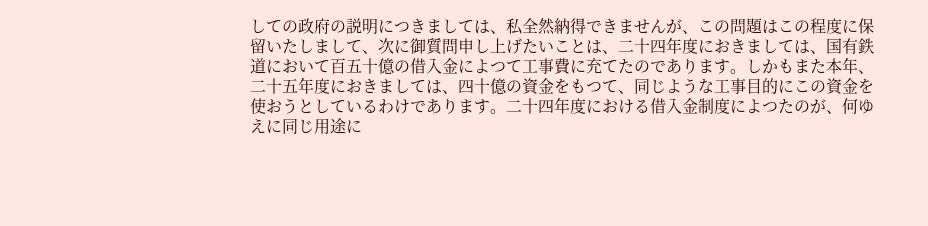しての政府の説明につきましては、私全然納得できませんが、この問題はこの程度に保留いたしまして、次に御質問申し上げたいことは、二十四年度におきましては、国有鉄道において百五十億の借入金によつて工事費に充てたのであります。しかもまた本年、二十五年度におきましては、四十億の資金をもつて、同じような工事目的にこの資金を使おうとしているわけであります。二十四年度における借入金制度によつたのが、何ゆえに同じ用途に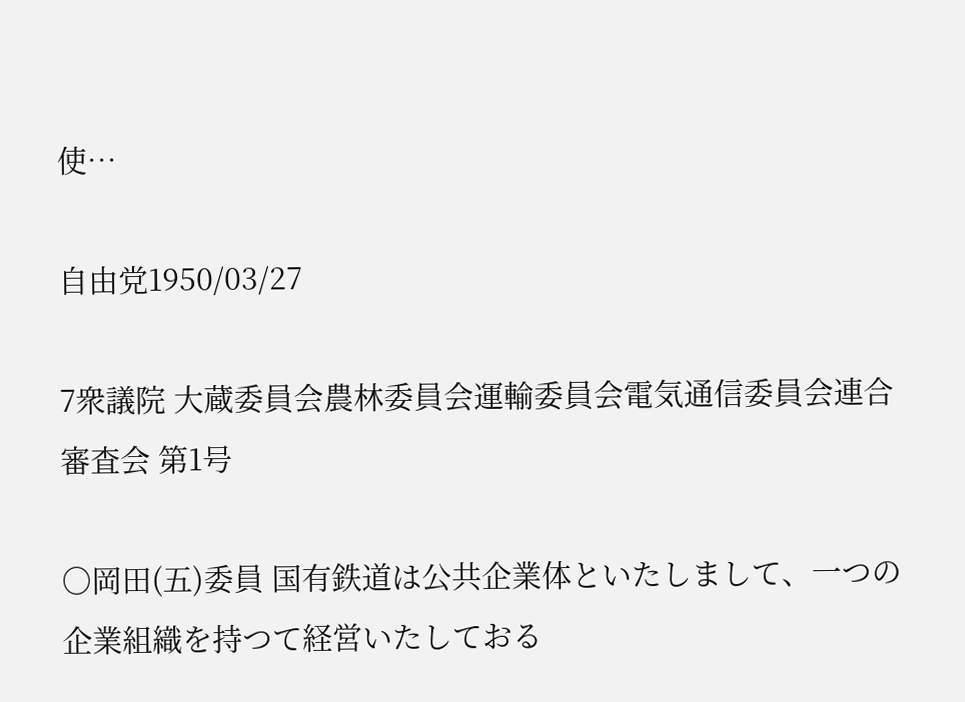使…

自由党1950/03/27

7衆議院 大蔵委員会農林委員会運輸委員会電気通信委員会連合審査会 第1号

○岡田(五)委員 国有鉄道は公共企業体といたしまして、一つの企業組織を持つて経営いたしておる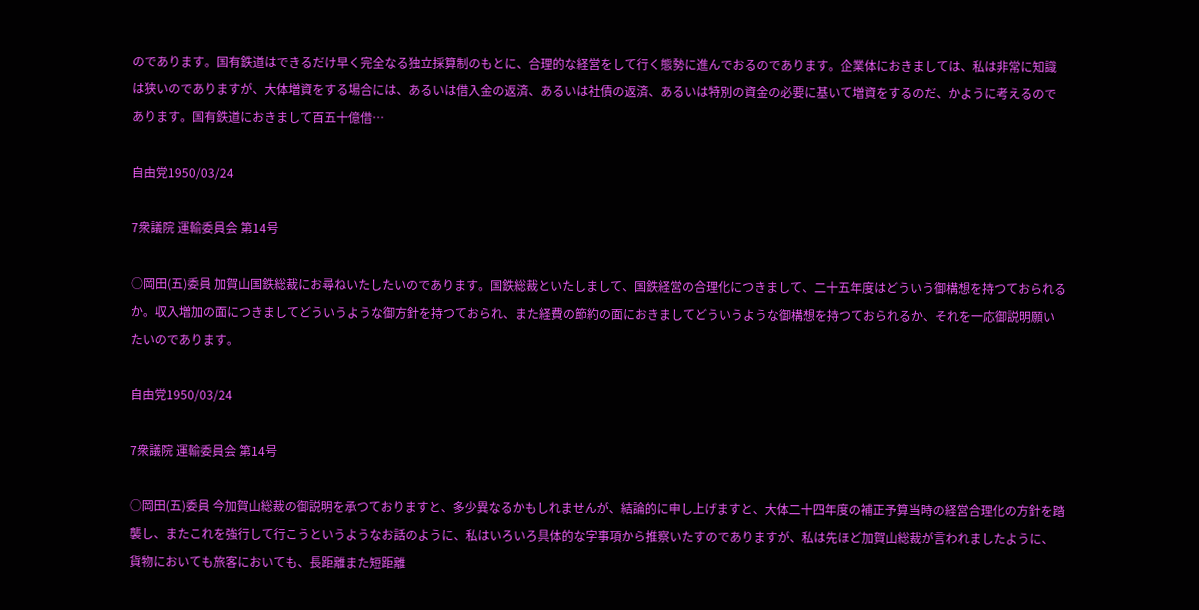のであります。国有鉄道はできるだけ早く完全なる独立採算制のもとに、合理的な経営をして行く態勢に進んでおるのであります。企業体におきましては、私は非常に知識は狭いのでありますが、大体増資をする場合には、あるいは借入金の返済、あるいは社債の返済、あるいは特別の資金の必要に基いて増資をするのだ、かように考えるのであります。国有鉄道におきまして百五十億借…

自由党1950/03/24

7衆議院 運輸委員会 第14号

○岡田(五)委員 加賀山国鉄総裁にお尋ねいたしたいのであります。国鉄総裁といたしまして、国鉄経営の合理化につきまして、二十五年度はどういう御構想を持つておられるか。収入増加の面につきましてどういうような御方針を持つておられ、また経費の節約の面におきましてどういうような御構想を持つておられるか、それを一応御説明願いたいのであります。

自由党1950/03/24

7衆議院 運輸委員会 第14号

○岡田(五)委員 今加賀山総裁の御説明を承つておりますと、多少異なるかもしれませんが、結論的に申し上げますと、大体二十四年度の補正予算当時の経営合理化の方針を踏襲し、またこれを強行して行こうというようなお話のように、私はいろいろ具体的な字事項から推察いたすのでありますが、私は先ほど加賀山総裁が言われましたように、貨物においても旅客においても、長距離また短距離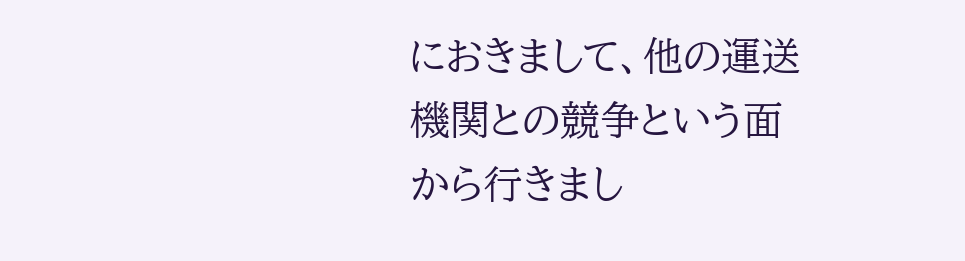におきまして、他の運送機関との競争という面から行きまし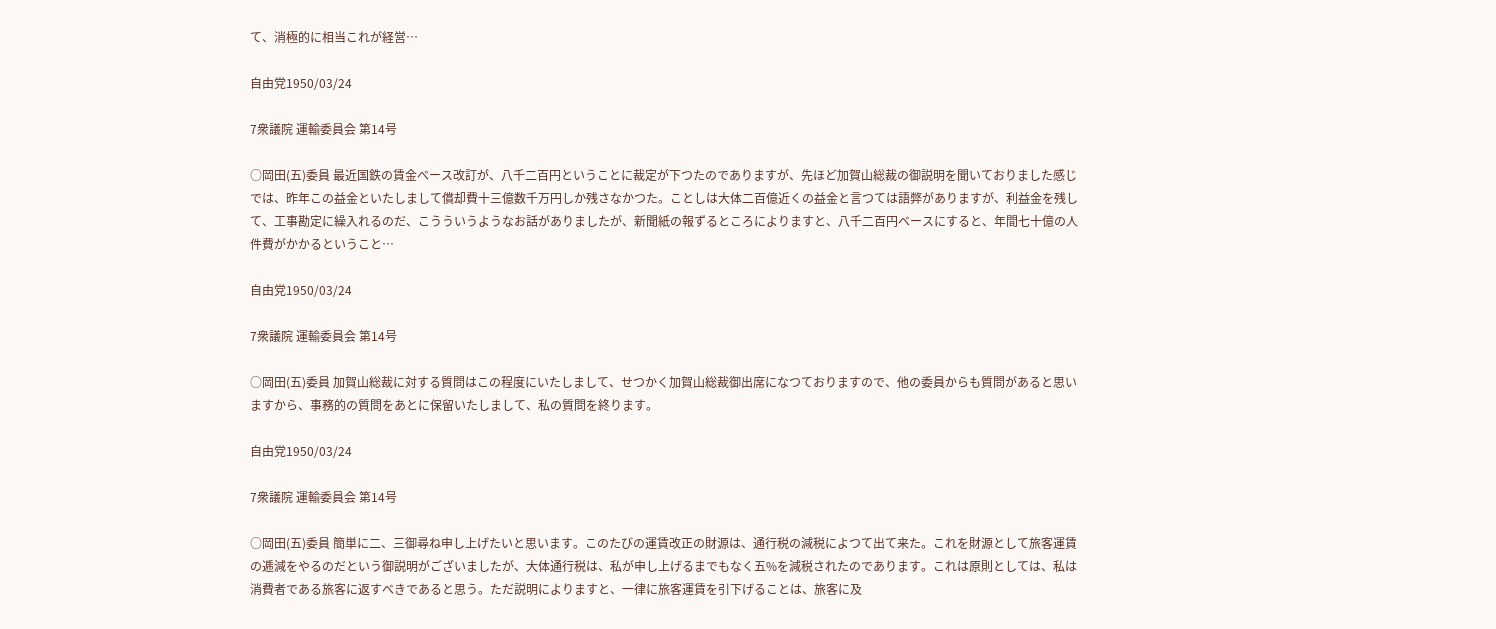て、消極的に相当これが経営…

自由党1950/03/24

7衆議院 運輸委員会 第14号

○岡田(五)委員 最近国鉄の賃金べース改訂が、八千二百円ということに裁定が下つたのでありますが、先ほど加賀山総裁の御説明を聞いておりました感じでは、昨年この益金といたしまして償却費十三億数千万円しか残さなかつた。ことしは大体二百億近くの益金と言つては語弊がありますが、利益金を残して、工事勘定に繰入れるのだ、こうういうようなお話がありましたが、新聞紙の報ずるところによりますと、八千二百円ベースにすると、年間七十億の人件費がかかるということ…

自由党1950/03/24

7衆議院 運輸委員会 第14号

○岡田(五)委員 加賀山総裁に対する質問はこの程度にいたしまして、せつかく加賀山総裁御出席になつておりますので、他の委員からも質問があると思いますから、事務的の質問をあとに保留いたしまして、私の質問を終ります。

自由党1950/03/24

7衆議院 運輸委員会 第14号

○岡田(五)委員 簡単に二、三御尋ね申し上げたいと思います。このたびの運賃改正の財源は、通行税の減税によつて出て来た。これを財源として旅客運賃の逓減をやるのだという御説明がございましたが、大体通行税は、私が申し上げるまでもなく五%を減税されたのであります。これは原則としては、私は消費者である旅客に返すべきであると思う。ただ説明によりますと、一律に旅客運賃を引下げることは、旅客に及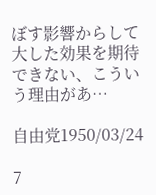ぼす影響からして大した効果を期待できない、こういう理由があ…

自由党1950/03/24

7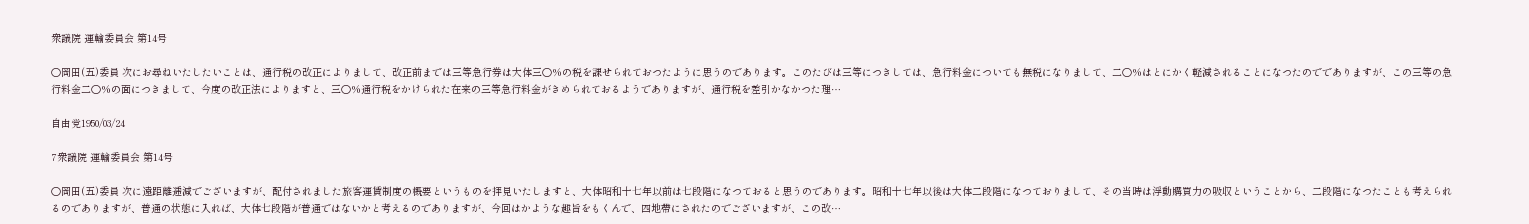衆議院 運輸委員会 第14号

○岡田(五)委員 次にお尋ねいたしたいことは、通行税の改正によりまして、改正前までは三等急行券は大体三〇%の税を課せられておつたように思うのであります。このたびは三等につきしては、急行料金についても無税になりまして、二〇%はとにかく軽減されることになつたのででありますが、この三等の急行料金二〇%の面につきまして、今度の改正法によりますと、三〇%通行税をかけられた在来の三等急行料金がきめられておるようでありますが、通行税を差引かなかつた理…

自由党1950/03/24

7衆議院 運輸委員会 第14号

○岡田(五)委員 次に遠距離逓減でございますが、配付されました旅客運賃制度の概要というものを拝見いたしますと、大体昭和十七年以前は七段階になつておると思うのであります。昭和十七年以後は大体二段階になつておりまして、その当時は浮動購買力の吸収ということから、二段階になつたことも考えられるのでありますが、普通の状態に入れば、大体七段階が普通ではないかと考えるのでありますが、今回はかような趣旨をもくんで、四地帶にされたのでございますが、この改…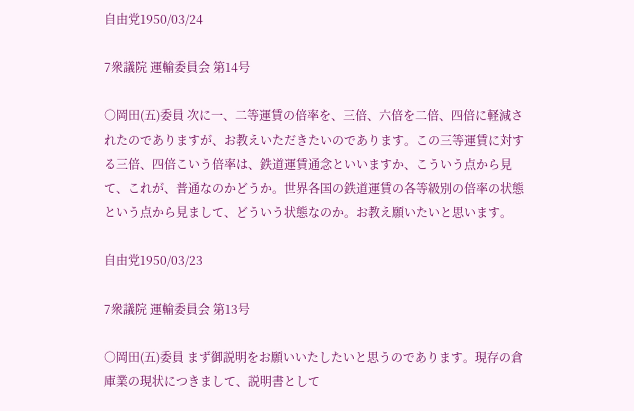自由党1950/03/24

7衆議院 運輸委員会 第14号

○岡田(五)委員 次に一、二等運賃の倍率を、三倍、六倍を二倍、四倍に軽減されたのでありますが、お教えいただきたいのであります。この三等運賃に対する三倍、四倍こいう倍率は、鉄道運賃通念といいますか、こういう点から見て、これが、普通なのかどうか。世界各国の鉄道運賃の各等級別の倍率の状態という点から見まして、どういう状態なのか。お教え願いたいと思います。

自由党1950/03/23

7衆議院 運輸委員会 第13号

○岡田(五)委員 まず御説明をお願いいたしたいと思うのであります。現存の倉庫業の現状につきまして、説明書として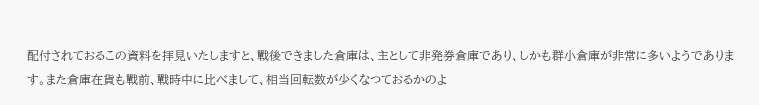配付されておるこの資料を拝見いたしますと、戰後できました倉庫は、主として非発券倉庫であり、しかも群小倉庫が非常に多いようであります。また倉庫在貨も戰前、戰時中に比べまして、相当回転数が少くなつておるかのよ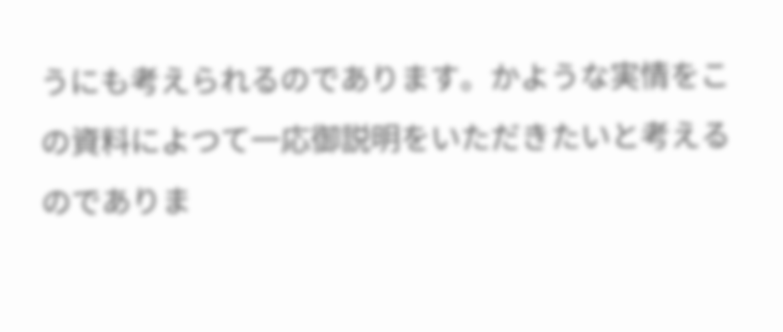うにも考えられるのであります。かような実情をこの資料によつて一応御説明をいただきたいと考えるのでありま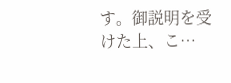す。御説明を受けた上、こ…